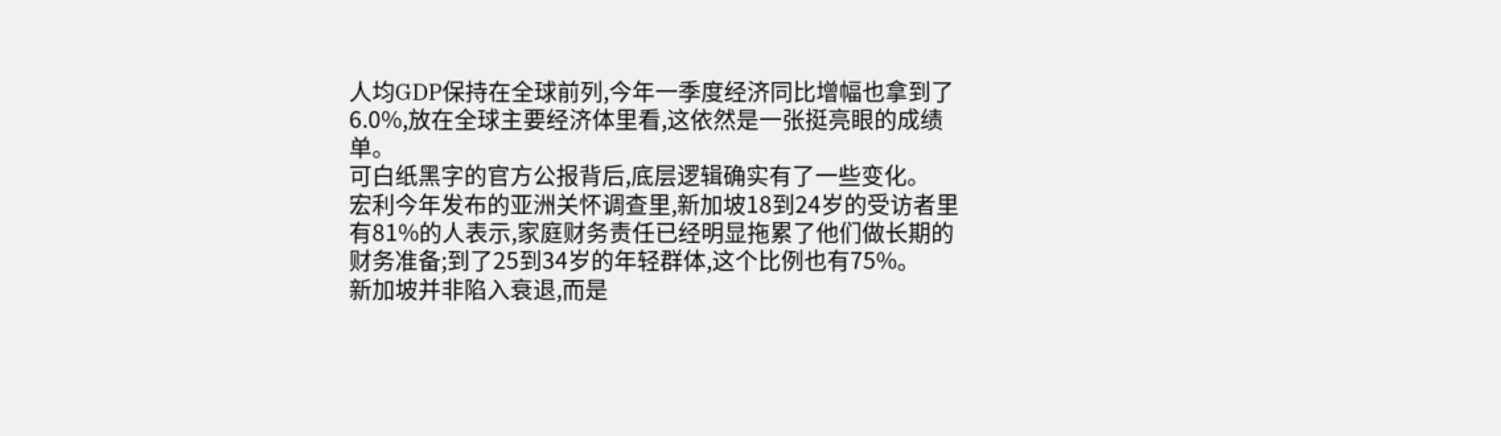人均GDP保持在全球前列,今年一季度经济同比增幅也拿到了6.0%,放在全球主要经济体里看,这依然是一张挺亮眼的成绩单。
可白纸黑字的官方公报背后,底层逻辑确实有了一些变化。
宏利今年发布的亚洲关怀调查里,新加坡18到24岁的受访者里有81%的人表示,家庭财务责任已经明显拖累了他们做长期的财务准备;到了25到34岁的年轻群体,这个比例也有75%。
新加坡并非陷入衰退,而是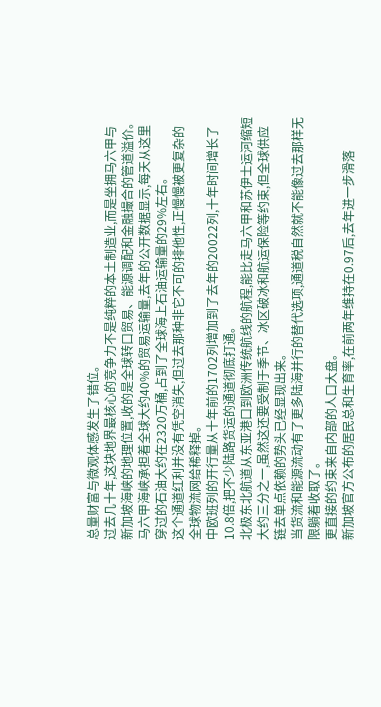总量财富与微观体感发生了错位。
过去几十年,这块地界最核心的竞争力不是纯粹的本土制造业,而是坐拥马六甲与新加坡海峡的地理位置,收的是全球转口贸易、能源调配和金融撮合的管道溢价。
马六甲海峡承担着全球大约40%的贸易运输量,去年的公开数据显示,每天从这里穿过的石油大约在2320万桶,占到了全球海上石油运输量的29%左右。
这个通道红利并没有凭空消失,但过去那种非它不可的排他性,正慢慢被更复杂的全球物流网给稀释掉。
中欧班列的开行量从十年前的1702列增加到了去年的20022列,十年时间增长了10.8倍,把不少陆路货运的通道彻底打通。
北极东北航道从东亚港口到欧洲传统航线的航程,能比走马六甲和苏伊士运河缩短大约三分之一,虽然这还要受制于季节、冰区破冰和航运保险等约束,但全球供应链去单点依赖的势头已经显现出来。
当货流和能源流动有了更多陆海并行的替代选项,通道税自然就不能像过去那样无限躺着收取了。
更直接的约束来自内部的人口大盘。
新加坡官方公布的居民总和生育率,在前两年维持在0.97后,去年进一步滑落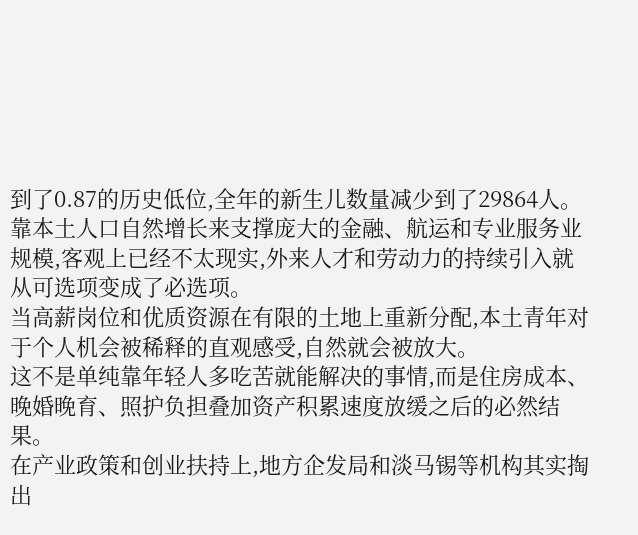到了0.87的历史低位,全年的新生儿数量减少到了29864人。
靠本土人口自然增长来支撑庞大的金融、航运和专业服务业规模,客观上已经不太现实,外来人才和劳动力的持续引入就从可选项变成了必选项。
当高薪岗位和优质资源在有限的土地上重新分配,本土青年对于个人机会被稀释的直观感受,自然就会被放大。
这不是单纯靠年轻人多吃苦就能解决的事情,而是住房成本、晚婚晚育、照护负担叠加资产积累速度放缓之后的必然结果。
在产业政策和创业扶持上,地方企发局和淡马锡等机构其实掏出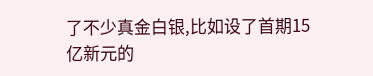了不少真金白银,比如设了首期15亿新元的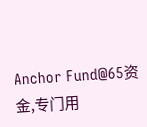Anchor Fund@65资金,专门用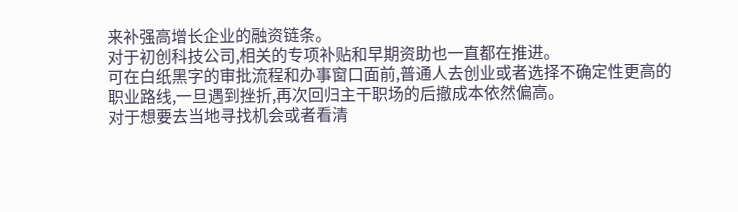来补强高增长企业的融资链条。
对于初创科技公司,相关的专项补贴和早期资助也一直都在推进。
可在白纸黑字的审批流程和办事窗口面前,普通人去创业或者选择不确定性更高的职业路线,一旦遇到挫折,再次回归主干职场的后撤成本依然偏高。
对于想要去当地寻找机会或者看清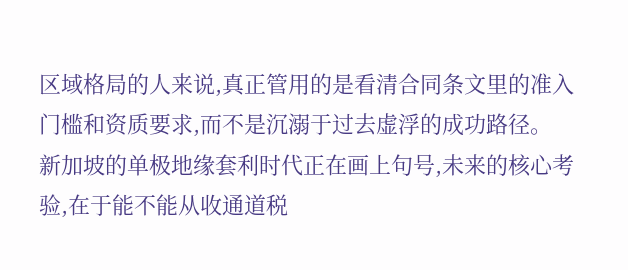区域格局的人来说,真正管用的是看清合同条文里的准入门槛和资质要求,而不是沉溺于过去虚浮的成功路径。
新加坡的单极地缘套利时代正在画上句号,未来的核心考验,在于能不能从收通道税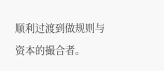顺利过渡到做规则与资本的撮合者。